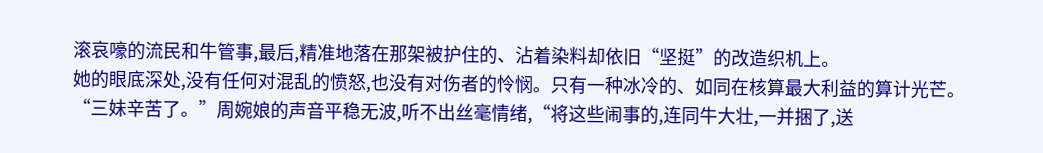滚哀嚎的流民和牛管事,最后,精准地落在那架被护住的、沾着染料却依旧“坚挺”的改造织机上。
她的眼底深处,没有任何对混乱的愤怒,也没有对伤者的怜悯。只有一种冰冷的、如同在核算最大利益的算计光芒。
“三妹辛苦了。”周婉娘的声音平稳无波,听不出丝毫情绪,“将这些闹事的,连同牛大壮,一并捆了,送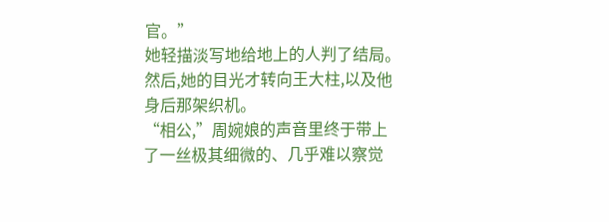官。”
她轻描淡写地给地上的人判了结局。然后,她的目光才转向王大柱,以及他身后那架织机。
“相公,”周婉娘的声音里终于带上了一丝极其细微的、几乎难以察觉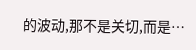的波动,那不是关切,而是…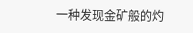一种发现金矿般的灼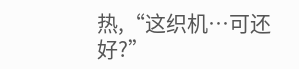热,“这织机…可还好?”